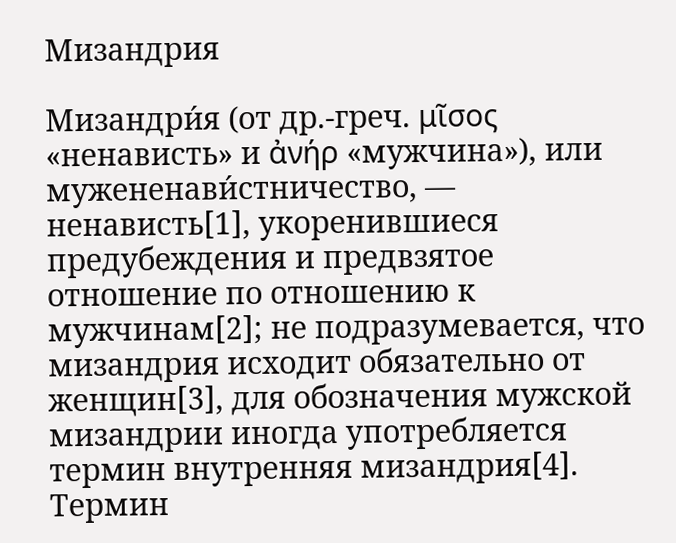Мизандрия

Мизандри́я (от др.-греч. μῖσος «ненависть» и ἀνήρ «мужчина»), или мужененави́стничество, — ненависть[1], укоренившиеся предубеждения и предвзятое отношение по отношению к мужчинам[2]; не подразумевается, что мизандрия исходит обязательно от женщин[3], для обозначения мужской мизандрии иногда употребляется термин внутренняя мизандрия[4]. Термин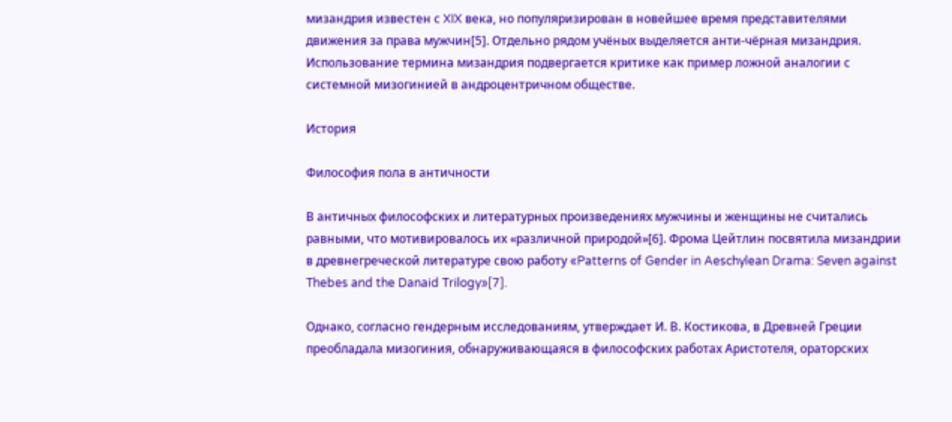мизандрия известен с XIX века, но популяризирован в новейшее время представителями движения за права мужчин[5]. Отдельно рядом учёных выделяется анти-чёрная мизандрия. Использование термина мизандрия подвергается критике как пример ложной аналогии с системной мизогинией в андроцентричном обществе.

История

Философия пола в античности

В античных философских и литературных произведениях мужчины и женщины не считались равными, что мотивировалось их «различной природой»[6]. Фрома Цейтлин посвятила мизандрии в древнегреческой литературе свою работу «Patterns of Gender in Aeschylean Drama: Seven against Thebes and the Danaid Trilogy»[7].

Однако, согласно гендерным исследованиям, утверждает И. В. Костикова, в Древней Греции преобладала мизогиния, обнаруживающаяся в философских работах Аристотеля, ораторских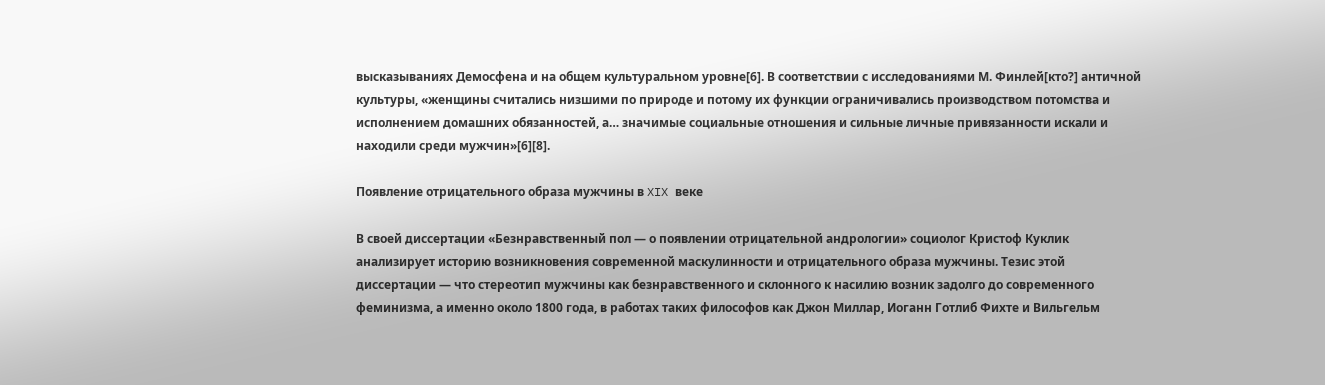высказываниях Демосфена и на общем культуральном уровне[6]. В соответствии с исследованиями М. Финлей[кто?] античной культуры, «женщины считались низшими по природе и потому их функции ограничивались производством потомства и исполнением домашних обязанностей, а… значимые социальные отношения и сильные личные привязанности искали и находили среди мужчин»[6][8].

Появление отрицательного образа мужчины в XIX веке

В своей диссертации «Безнравственный пол — о появлении отрицательной андрологии» социолог Кристоф Куклик анализирует историю возникновения современной маскулинности и отрицательного образа мужчины. Тезис этой диссертации — что стереотип мужчины как безнравственного и склонного к насилию возник задолго до современного феминизма, а именно около 1800 года, в работах таких философов как Джон Миллар, Иоганн Готлиб Фихте и Вильгельм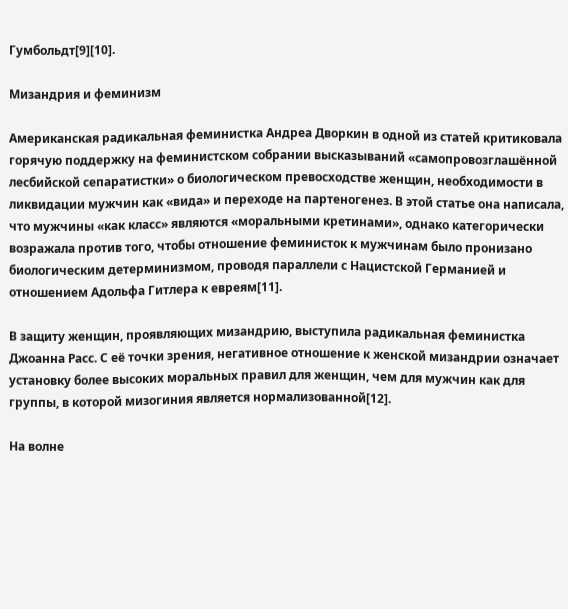Гумбольдт[9][10].

Мизандрия и феминизм

Американская радикальная феминистка Андреа Дворкин в одной из статей критиковала горячую поддержку на феминистском собрании высказываний «самопровозглашённой лесбийской сепаратистки» о биологическом превосходстве женщин, необходимости в ликвидации мужчин как «вида» и переходе на партеногенез. В этой статье она написала, что мужчины «как класс» являются «моральными кретинами», однако категорически возражала против того, чтобы отношение феминисток к мужчинам было пронизано биологическим детерминизмом, проводя параллели с Нацистской Германией и отношением Адольфа Гитлера к евреям[11].

В защиту женщин, проявляющих мизандрию, выступила радикальная феминистка Джоанна Расс. С её точки зрения, негативное отношение к женской мизандрии означает установку более высоких моральных правил для женщин, чем для мужчин как для группы, в которой мизогиния является нормализованной[12].

На волне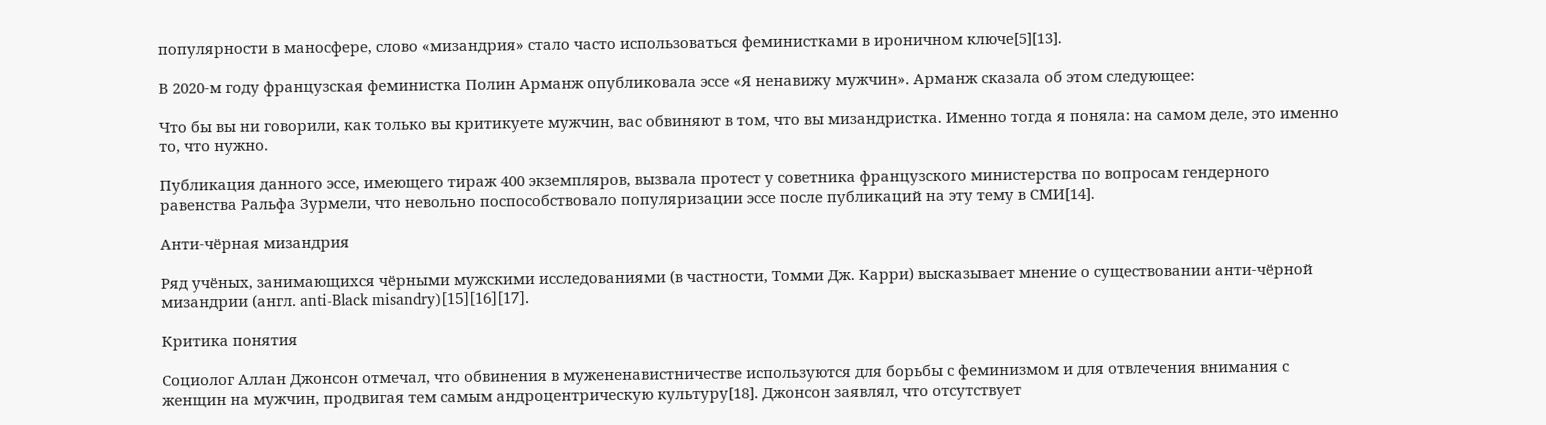популярности в маносфере, слово «мизандрия» стало часто использоваться феминистками в ироничном ключе[5][13].

В 2020-м году французская феминистка Полин Арманж опубликовала эссе «Я ненавижу мужчин». Арманж сказала об этом следующее:

Что бы вы ни говорили, как только вы критикуете мужчин, вас обвиняют в том, что вы мизандристка. Именно тогда я поняла: на самом деле, это именно то, что нужно.

Публикация данного эссе, имеющего тираж 400 экземпляров, вызвала протест у советника французского министерства по вопросам гендерного равенства Ральфа Зурмели, что невольно поспособствовало популяризации эссе после публикаций на эту тему в СМИ[14].

Анти-чёрная мизандрия

Ряд учёных, занимающихся чёрными мужскими исследованиями (в частности, Томми Дж. Карри) высказывает мнение о существовании анти-чёрной мизандрии (англ. anti-Black misandry)[15][16][17].

Критика понятия

Социолог Аллан Джонсон отмечал, что обвинения в мужененавистничестве используются для борьбы с феминизмом и для отвлечения внимания с женщин на мужчин, продвигая тем самым андроцентрическую культуру[18]. Джонсон заявлял, что отсутствует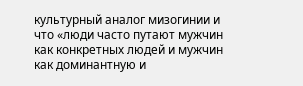культурный аналог мизогинии и что «люди часто путают мужчин как конкретных людей и мужчин как доминантную и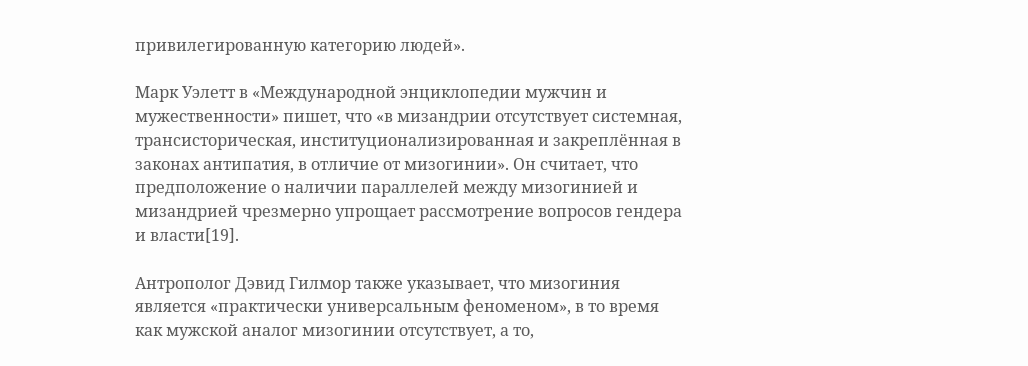привилегированную категорию людей».

Марк Уэлетт в «Международной энциклопедии мужчин и мужественности» пишет, что «в мизандрии отсутствует системная, трансисторическая, институционализированная и закреплённая в законах антипатия, в отличие от мизогинии». Он считает, что предположение о наличии параллелей между мизогинией и мизандрией чрезмерно упрощает рассмотрение вопросов гендера и власти[19].

Антрополог Дэвид Гилмор также указывает, что мизогиния является «практически универсальным феноменом», в то время как мужской аналог мизогинии отсутствует, а то,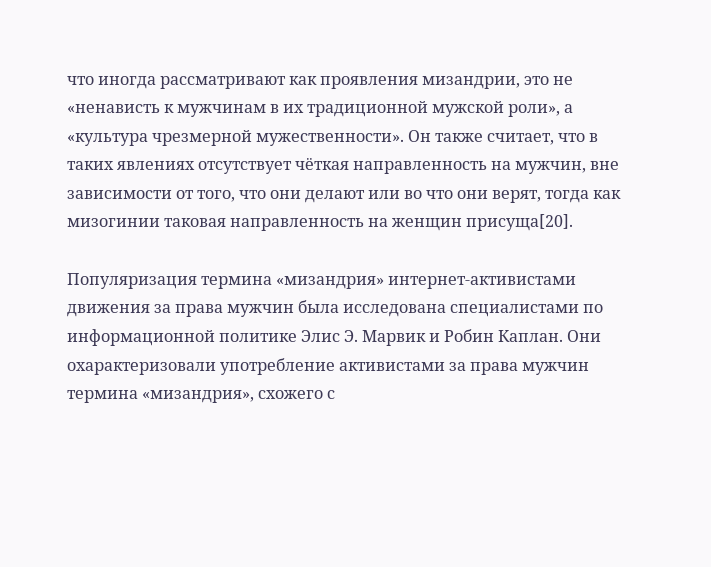что иногда рассматривают как проявления мизандрии, это не «ненависть к мужчинам в их традиционной мужской роли», а «культура чрезмерной мужественности». Он также считает, что в таких явлениях отсутствует чёткая направленность на мужчин, вне зависимости от того, что они делают или во что они верят, тогда как мизогинии таковая направленность на женщин присуща[20].

Популяризация термина «мизандрия» интернет-активистами движения за права мужчин была исследована специалистами по информационной политике Элис Э. Марвик и Робин Каплан. Они охарактеризовали употребление активистами за права мужчин термина «мизандрия», схожего с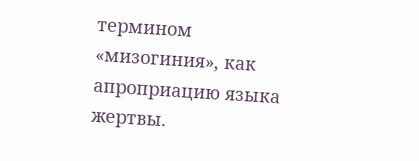термином «мизогиния», как апроприацию языка жертвы.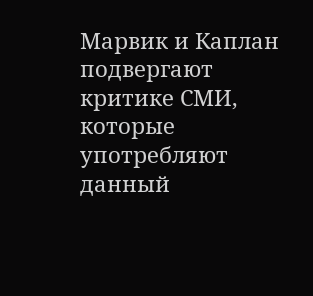Марвик и Каплан подвергают критике СМИ, которые употребляют данный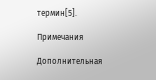термин[5].

Примечания

Дополнительная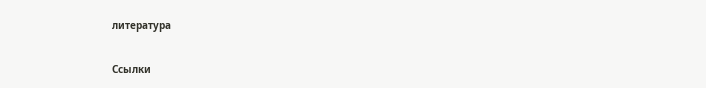литература

Ссылки